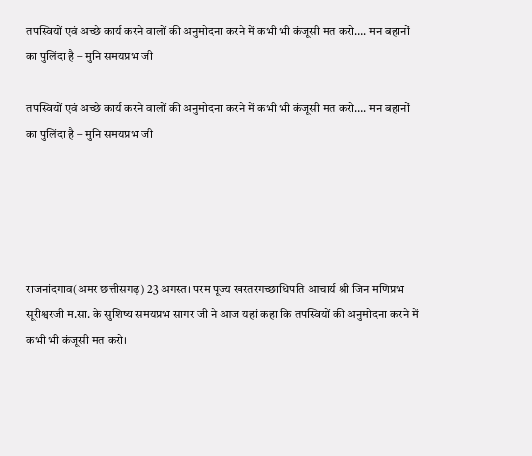तपस्वियों एवं अच्छे कार्य करने वालों की अनुमोदना करने में कभी भी कंजूसी मत करो…. मन बहानों का पुलिंदा है – मुनि समयप्रभ जी

तपस्वियों एवं अच्छे कार्य करने वालों की अनुमोदना करने में कभी भी कंजूसी मत करो…. मन बहानों का पुलिंदा है – मुनि समयप्रभ जी





राजनांदगाव(अमर छत्तीसगढ़) 23 अगस्त। परम पूज्य खरतरगच्छाधिपति आचार्य श्री जिन मणिप्रभ सूरीश्वरजी म.सा. के सुशिष्य समयप्रभ सागर जी ने आज यहां कहा कि तपस्वियों की अनुमोदना करने में कभी भी कंजूसी मत करो।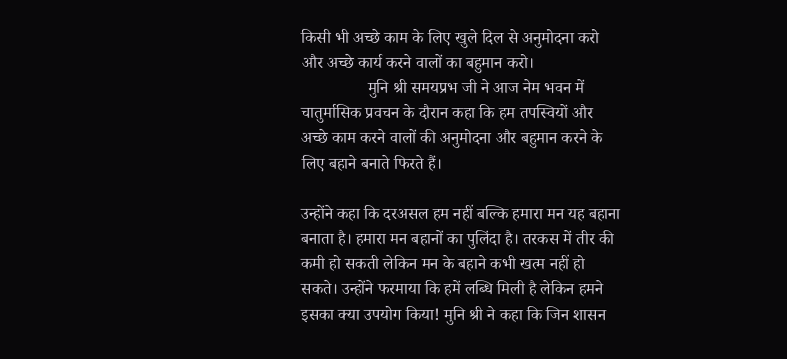किसी भी अच्छे काम के लिए खुले दिल से अनुमोदना करो और अच्छे कार्य करने वालों का बहुमान करो।
                मुनि श्री समयप्रभ जी ने आज नेम भवन में चातुर्मासिक प्रवचन के दौरान कहा कि हम तपस्वियों और अच्छे काम करने वालों की अनुमोदना और बहुमान करने के लिए बहाने बनाते फिरते हैं।

उन्होंने कहा कि दरअसल हम नहीं बल्कि हमारा मन यह बहाना बनाता है। हमारा मन बहानों का पुलिंदा है। तरकस में तीर की कमी हो सकती लेकिन मन के बहाने कभी खत्म नहीं हो सकते। उन्होंने फरमाया कि हमें लब्धि मिली है लेकिन हमने इसका क्या उपयोग किया! मुनि श्री ने कहा कि जिन शासन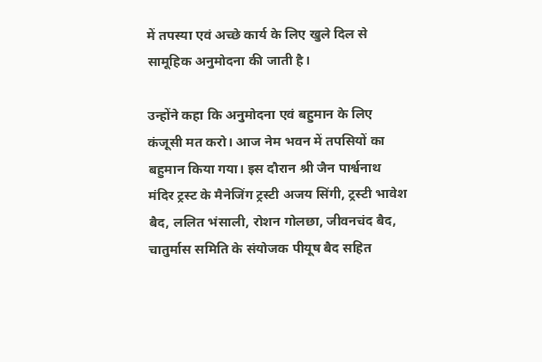में तपस्या एवं अच्छे कार्य के लिए खुले दिल से सामूहिक अनुमोदना की जाती है।

उन्होंने कहा कि अनुमोदना एवं बहुमान के लिए कंजूसी मत करो। आज नेम भवन में तपसियों का बहुमान किया गया। इस दौरान श्री जैन पार्श्वनाथ मंदिर ट्रस्ट के मैनेजिंग ट्रस्टी अजय सिंगी, ट्रस्टी भावेश बैद, ललित भंसाली, रोशन गोलछा, जीवनचंद बैद, चातुर्मास समिति के संयोजक पीयूष बैद सहित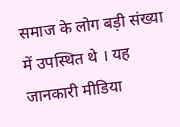समाज के लोग बड़ी संख्या में उपस्थित थे । यह जानकारी मीडिया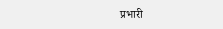प्रभारी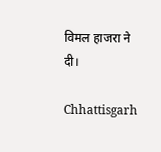विमल हाजरा ने दी।

Chhattisgarh